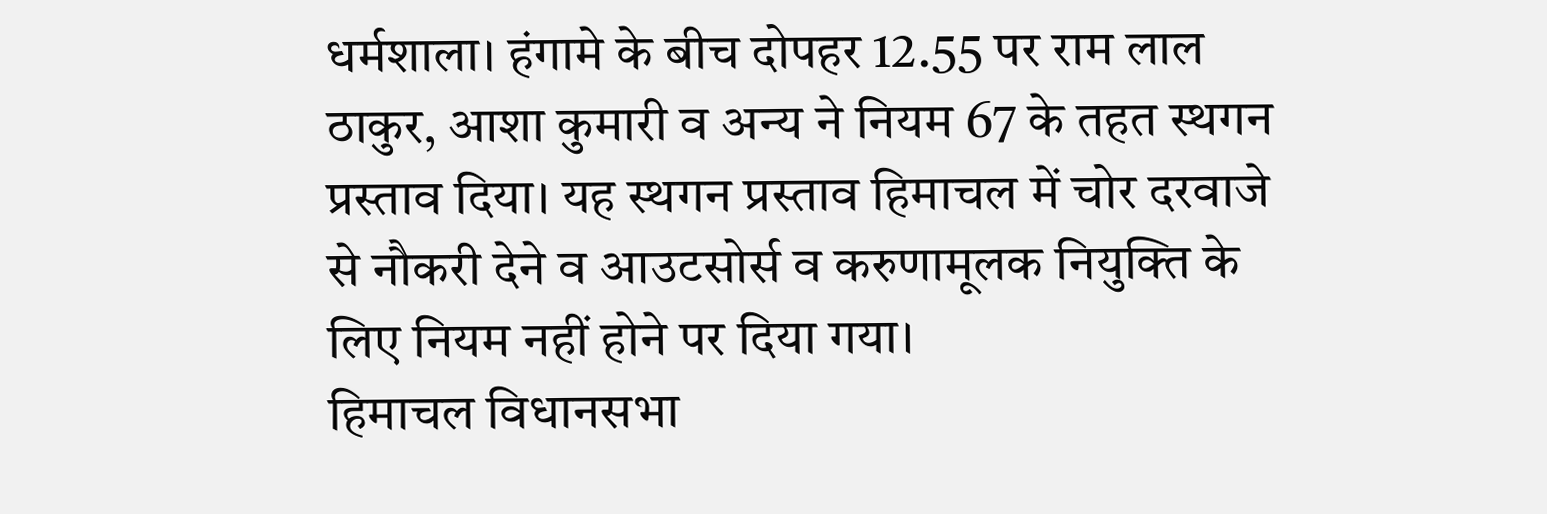धर्मशाला। हंगामे के बीच दोपहर 12.55 पर राम लाल ठाकुर, आशा कुमारी व अन्य ने नियम 67 के तहत स्थगन प्रस्ताव दिया। यह स्थगन प्रस्ताव हिमाचल में चोर दरवाजे से नौकरी देने व आउटसोर्स व करुणामूलक नियुक्ति के लिए नियम नहीं होने पर दिया गया।
हिमाचल विधानसभा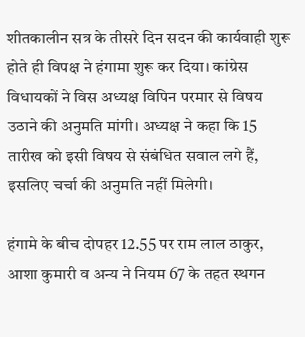शीतकालीन सत्र के तीसरे दिन सदन की कार्यवाही शुरू होते ही विपक्ष ने हंगामा शुरू कर दिया। कांग्रेस विधायकों ने विस अध्यक्ष विपिन परमार से विषय उठाने की अनुमति मांगी। अध्यक्ष ने कहा कि 15 तारीख को इसी विषय से संबंधित सवाल लगे हैं, इसलिए चर्चा की अनुमति नहीं मिलेगी।

हंगामे के बीच दोपहर 12.55 पर राम लाल ठाकुर, आशा कुमारी व अन्य ने नियम 67 के तहत स्थगन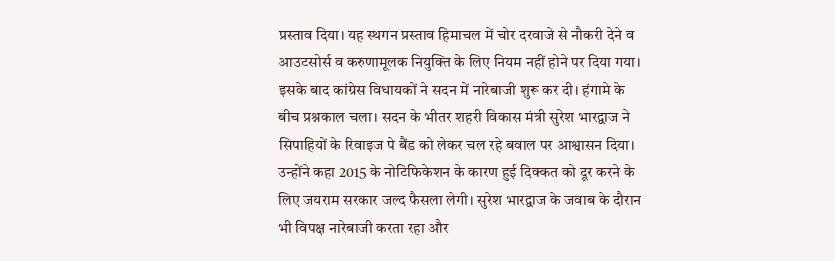प्रस्ताव दिया। यह स्थगन प्रस्ताव हिमाचल में चोर दरवाजे से नौकरी देने व आउटसोर्स व करुणामूलक नियुक्ति के लिए नियम नहीं होने पर दिया गया।
इसके बाद कांग्रेस विधायकों ने सदन में नारेबाजी शुरू कर दी। हंगामे के बीच प्रश्नकाल चला। सदन के भीतर शहरी विकास मंत्री सुरेश भारद्वाज ने सिपाहियों के रिवाइज पे बैंड को लेकर चल रहे बवाल पर आश्वासन दिया। उन्होंने कहा 2015 के नोटिफिकेशन के कारण हुई दिक्कत को दूर करने के लिए जयराम सरकार जल्द फैसला लेगी। सुरेश भारद्वाज के जवाब के दौरान भी विपक्ष नारेबाजी करता रहा और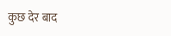कुछ देर बाद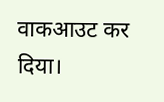वाकआउट कर दिया।